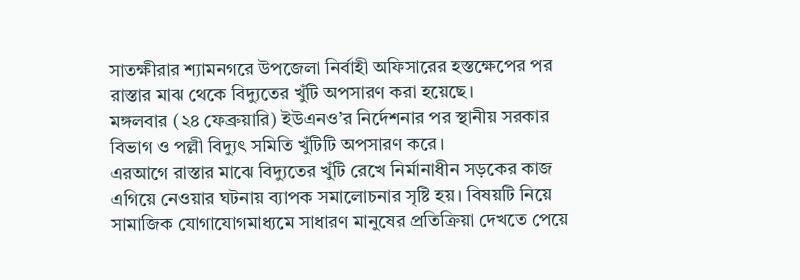সাতক্ষীরার শ্যামনগরে উপজেলা নির্বাহী অফিসারের হস্তক্ষেপের পর রাস্তার মাঝ থেকে বিদ্যুতের খুঁটি অপসারণ করা হয়েছে।
মঙ্গলবার (২৪ ফেব্রুয়ারি) ইউএনও’র নির্দেশনার পর স্থানীয় সরকার বিভাগ ও পল্লী বিদ্যুৎ সমিতি খুঁটিটি অপসারণ করে।
এরআগে রাস্তার মাঝে বিদ্যুতের খুঁটি রেখে নির্মানাধীন সড়কের কাজ এগিয়ে নেওয়ার ঘটনায় ব্যাপক সমালোচনার সৃষ্টি হয়। বিষয়টি নিয়ে সামাজিক যোগাযোগমাধ্যমে সাধারণ মানুষের প্রতিক্রিয়া দেখতে পেয়ে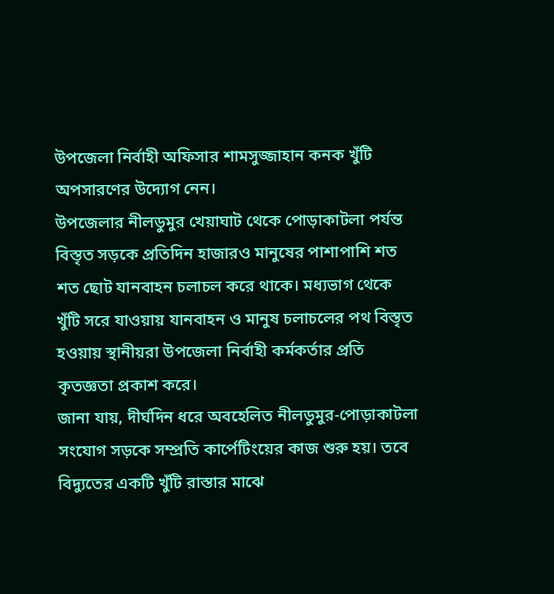উপজেলা নির্বাহী অফিসার শামসুজ্জাহান কনক খুঁটি অপসারণের উদ্যোগ নেন।
উপজেলার নীলডুমুর খেয়াঘাট থেকে পোড়াকাটলা পর্যন্ত বিস্তৃত সড়কে প্রতিদিন হাজারও মানুষের পাশাপাশি শত শত ছোট যানবাহন চলাচল করে থাকে। মধ্যভাগ থেকে খুঁটি সরে যাওয়ায় যানবাহন ও মানুষ চলাচলের পথ বিস্তৃত হওয়ায় স্থানীয়রা উপজেলা নির্বাহী কর্মকর্তার প্রতি কৃতজ্ঞতা প্রকাশ করে।
জানা যায়, দীর্ঘদিন ধরে অবহেলিত নীলডুমুর-পোড়াকাটলা সংযোগ সড়কে সম্প্রতি কার্পেটিংয়ের কাজ শুরু হয়। তবে বিদ্যুতের একটি খুঁটি রাস্তার মাঝে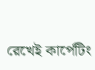রেখেই কার্পেটিং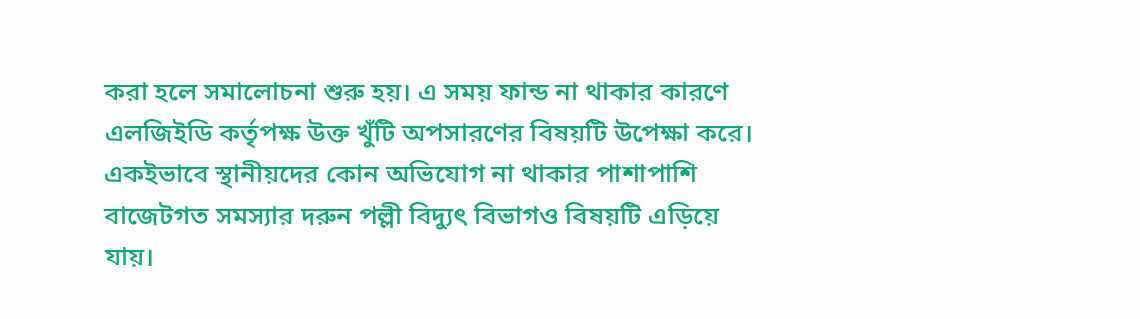করা হলে সমালোচনা শুরু হয়। এ সময় ফান্ড না থাকার কারণে এলজিইডি কর্তৃপক্ষ উক্ত খুঁটি অপসারণের বিষয়টি উপেক্ষা করে। একইভাবে স্থানীয়দের কোন অভিযোগ না থাকার পাশাপাশি বাজেটগত সমস্যার দরুন পল্লী বিদ্যুৎ বিভাগও বিষয়টি এড়িয়ে যায়।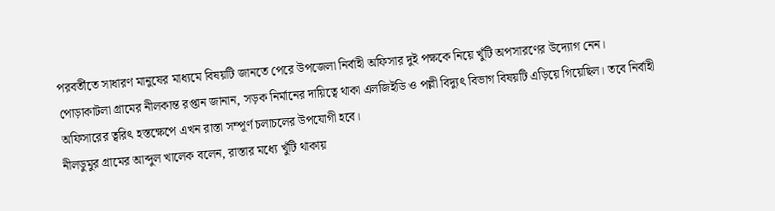পরবর্তীতে সাধারণ মানুষের মাধ্যমে বিষয়টি জানতে পেরে উপজেলা নির্বাহী অফিসার দুই পক্ষকে নিয়ে খুঁটি অপসারণের উদ্যোগ নেন।
পোড়াকাটলা গ্রামের নীলকান্ত রপ্তান জানান, সড়ক নির্মানের দায়িত্বে থাকা এলজিইডি ও পল্লী বিদ্যুৎ বিভাগ বিষয়টি এড়িয়ে গিয়েছিল। তবে নির্বাহী অফিসারের ত্বরিৎ হস্তক্ষেপে এখন রাস্তা সম্পূর্ণ চলাচলের উপযোগী হবে।
নীলডুমুর গ্রামের আব্দুল খালেক বলেন, রাস্তার মধ্যে খুঁটি থাকায়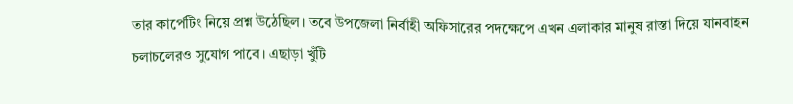তার কার্পেটিং নিয়ে প্রশ্ন উঠেছিল। তবে উপজেলা নির্বাহী অফিসারের পদক্ষেপে এখন এলাকার মানুষ রাস্তা দিয়ে যানবাহন চলাচলেরও সুযোগ পাবে। এছাড়া খুঁটি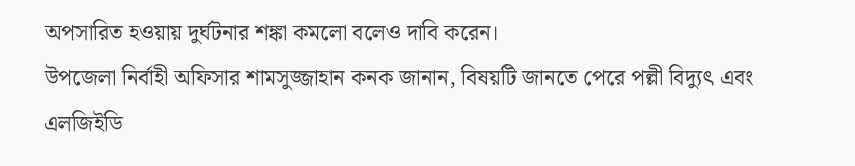অপসারিত হওয়ায় দুর্ঘটনার শঙ্কা কমলো বলেও দাবি করেন।
উপজেলা নির্বাহী অফিসার শামসুজ্জাহান কনক জানান, বিষয়টি জানতে পেরে পল্লী বিদ্যুৎ এবং এলজিইডি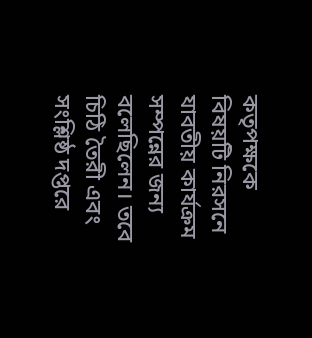কতৃপক্ষকে বিষয়টি নিরসনে যাবতীয় কার্যক্রম সম্পন্নের জন্য বলেছিলেন। তবে চিঠি তৈরী এবং সংশ্লিষ্ঠ দপ্তরে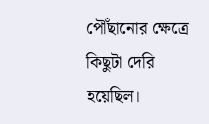পৌঁছানোর ক্ষেত্রে কিছুটা দেরি হয়েছিল।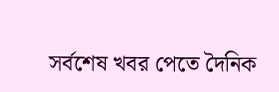সর্বশেষ খবর পেতে দৈনিক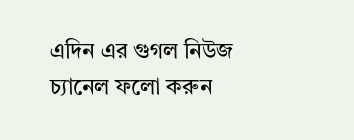এদিন এর গুগল নিউজ চ্যানেল ফলো করুন